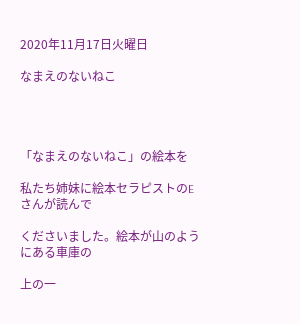2020年11月17日火曜日

なまえのないねこ




「なまえのないねこ」の絵本を

私たち姉妹に絵本セラピストのEさんが読んで

くださいました。絵本が山のようにある車庫の

上の一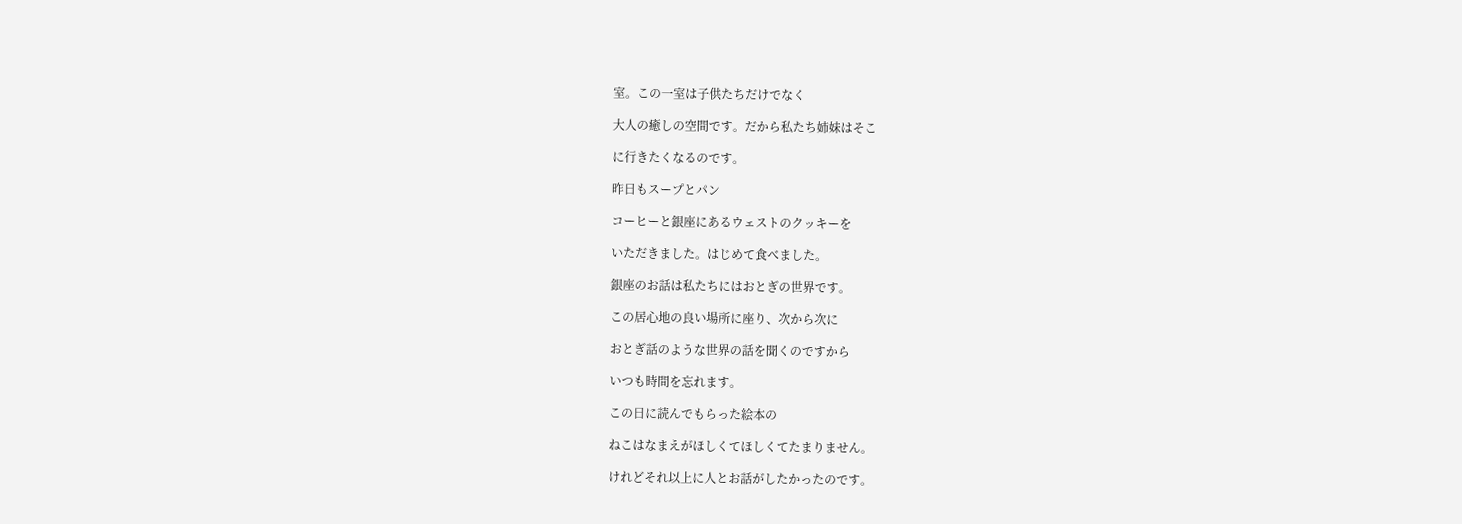室。この一室は子供たちだけでなく

大人の癒しの空間です。だから私たち姉妹はそこ

に行きたくなるのです。

昨日もスープとパン

コーヒーと銀座にあるウェストのクッキーを

いただきました。はじめて食べました。

銀座のお話は私たちにはおとぎの世界です。

この居心地の良い場所に座り、次から次に

おとぎ話のような世界の話を聞くのですから

いつも時間を忘れます。

この日に読んでもらった絵本の

ねこはなまえがほしくてほしくてたまりません。

けれどそれ以上に人とお話がしたかったのです。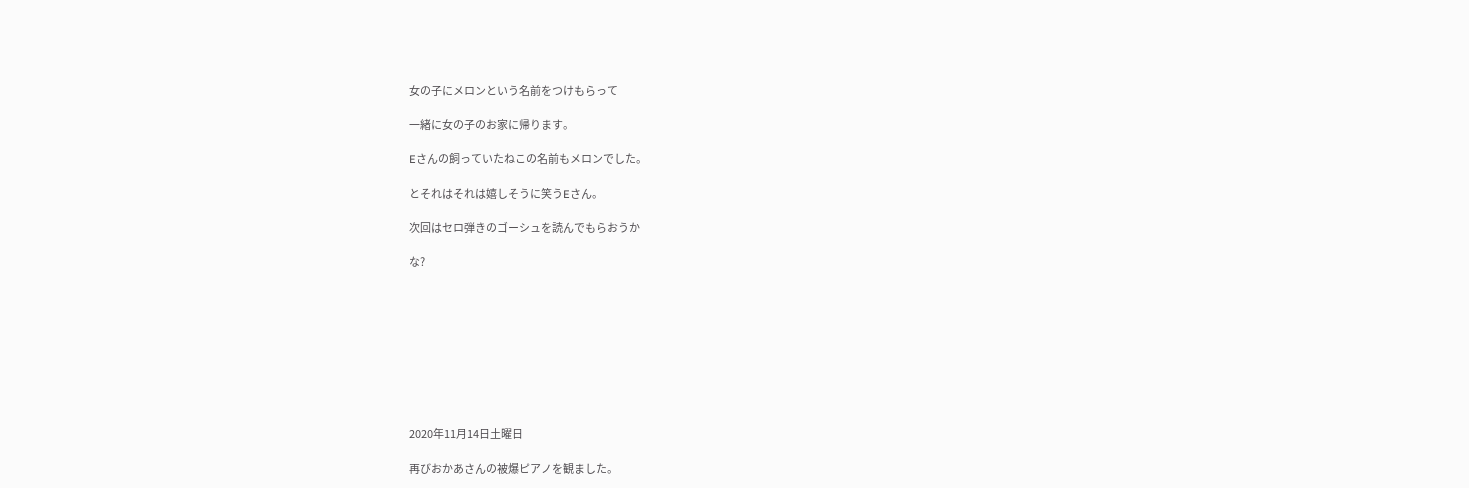女の子にメロンという名前をつけもらって

一緒に女の子のお家に帰ります。

Eさんの飼っていたねこの名前もメロンでした。

とそれはそれは嬉しそうに笑うEさん。

次回はセロ弾きのゴーシュを読んでもらおうか

な?









2020年11月14日土曜日

再びおかあさんの被爆ピアノを観ました。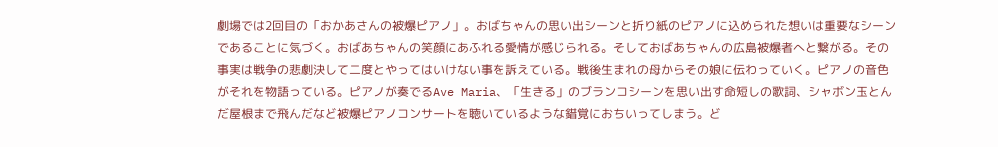劇場では2回目の「おかあさんの被爆ピアノ」。おばちゃんの思い出シーンと折り紙のピアノに込められた想いは重要なシーンであることに気づく。おばあちゃんの笑顔にあふれる愛情が感じられる。そしておばあちゃんの広島被爆者へと繋がる。その事実は戦争の悲劇決して二度とやってはいけない事を訴えている。戦後生まれの母からその娘に伝わっていく。ピアノの音色がそれを物語っている。ピアノが奏でるAve Maria、「生きる」のブランコシーンを思い出す命短しの歌詞、シャボン玉とんだ屋根まで飛んだなど被爆ピアノコンサートを聴いているような錯覚におちいってしまう。ど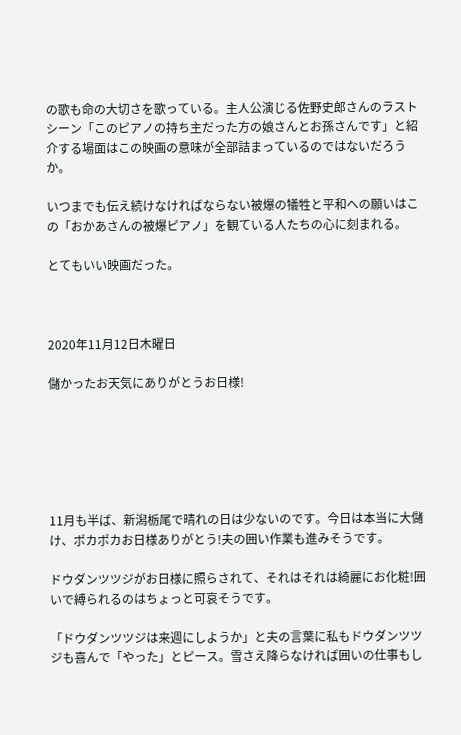の歌も命の大切さを歌っている。主人公演じる佐野史郎さんのラストシーン「このピアノの持ち主だった方の娘さんとお孫さんです」と紹介する場面はこの映画の意味が全部詰まっているのではないだろうか。

いつまでも伝え続けなければならない被爆の犠牲と平和への願いはこの「おかあさんの被爆ピアノ」を観ている人たちの心に刻まれる。

とてもいい映画だった。



2020年11月12日木曜日

儲かったお天気にありがとうお日様!






11月も半ば、新潟栃尾で晴れの日は少ないのです。今日は本当に大儲け、ポカポカお日様ありがとう!夫の囲い作業も進みそうです。

ドウダンツツジがお日様に照らされて、それはそれは綺麗にお化粧!囲いで縛られるのはちょっと可哀そうです。

「ドウダンツツジは来週にしようか」と夫の言葉に私もドウダンツツジも喜んで「やった」とピース。雪さえ降らなければ囲いの仕事もし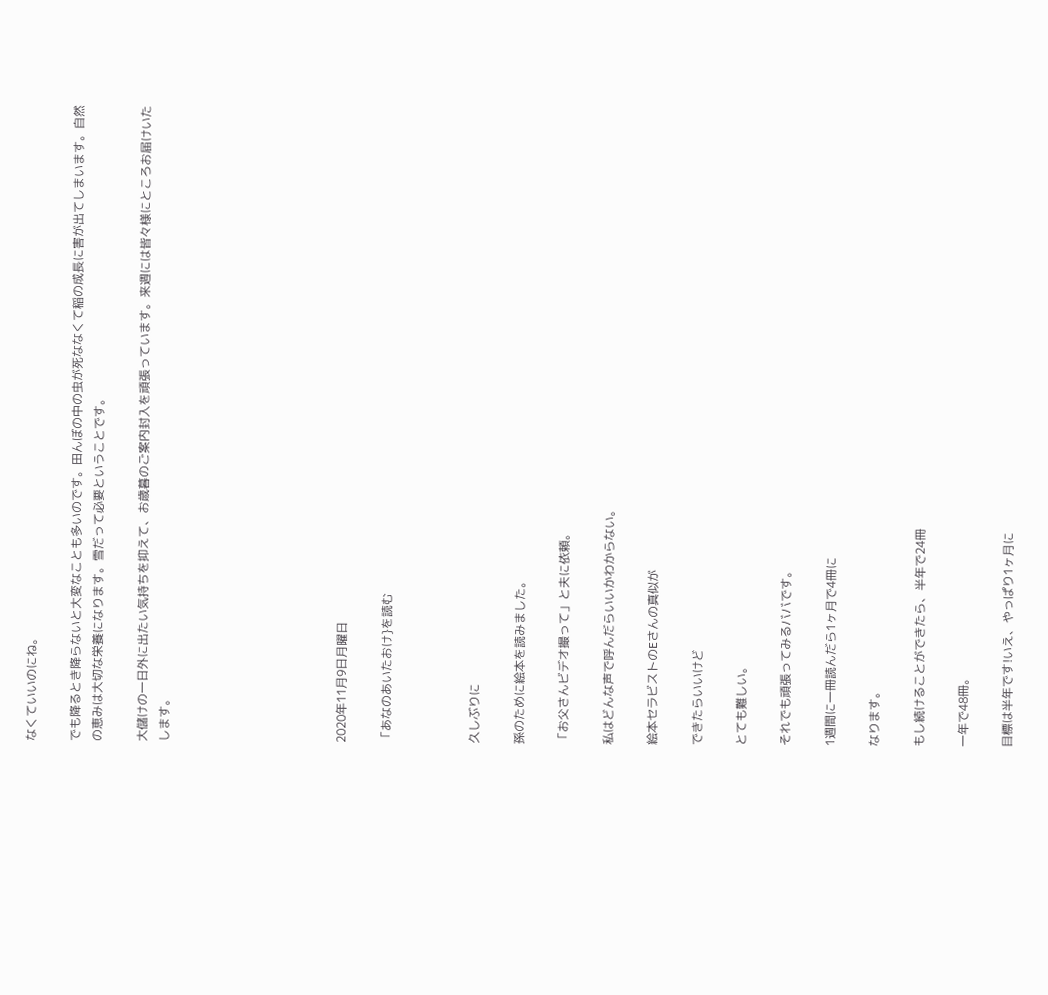なくていいのにね。

でも降るとき降らないと大変なことも多いのです。田んぼの中の虫が死ななくて稲の成長に害が出てしまいます。自然の恵みは大切な栄養になります。雪だって必要ということです。

大儲けの一日外に出たい気持ちを抑えて、お歳暮のご案内封入を頑張っています。来週には皆々様にところお届けいたします。







2020年11月9日月曜日

「あなのあいたおけ}を読む



久しぶりに

孫のために絵本を読みました。

「お父さんビデオ撮って」と夫に依頼。

私はどんな声で呼んだらいいかわからない。

絵本セラビストのEさんの真似が

できたらいいけど

とても難しい。

それでも頑張ってみるババです。

1週間に一冊読んだら1ヶ月で4冊に

なります。

もし続けることができたら、半年で24冊

一年で48冊。

目標は半年です!いえ、やっぱり1ヶ月に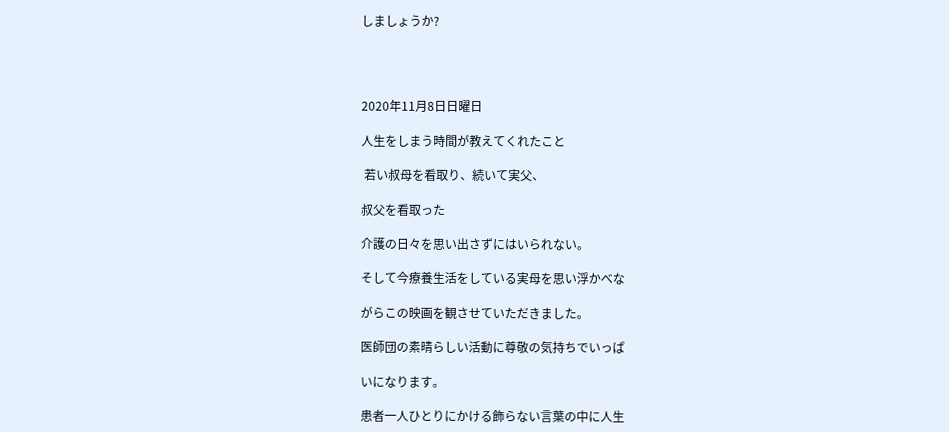しましょうか?




2020年11月8日日曜日

人生をしまう時間が教えてくれたこと

 若い叔母を看取り、続いて実父、

叔父を看取った

介護の日々を思い出さずにはいられない。

そして今療養生活をしている実母を思い浮かべな

がらこの映画を観させていただきました。

医師団の素晴らしい活動に尊敬の気持ちでいっぱ

いになります。

患者一人ひとりにかける飾らない言葉の中に人生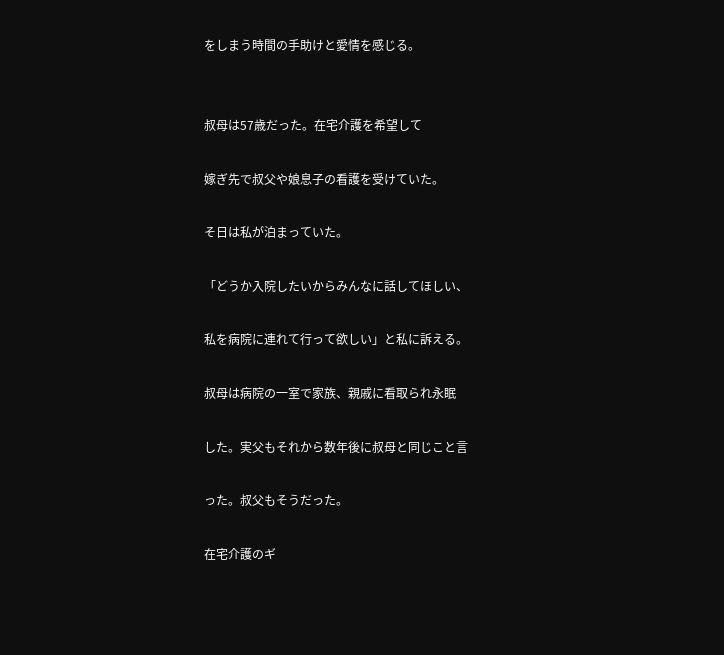をしまう時間の手助けと愛情を感じる。


叔母は57歳だった。在宅介護を希望して

嫁ぎ先で叔父や娘息子の看護を受けていた。

そ日は私が泊まっていた。

「どうか入院したいからみんなに話してほしい、

私を病院に連れて行って欲しい」と私に訴える。

叔母は病院の一室で家族、親戚に看取られ永眠

した。実父もそれから数年後に叔母と同じこと言

った。叔父もそうだった。

在宅介護のギ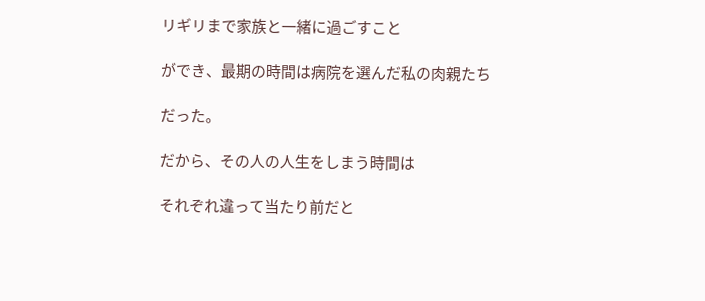リギリまで家族と一緒に過ごすこと

ができ、最期の時間は病院を選んだ私の肉親たち

だった。

だから、その人の人生をしまう時間は

それぞれ違って当たり前だと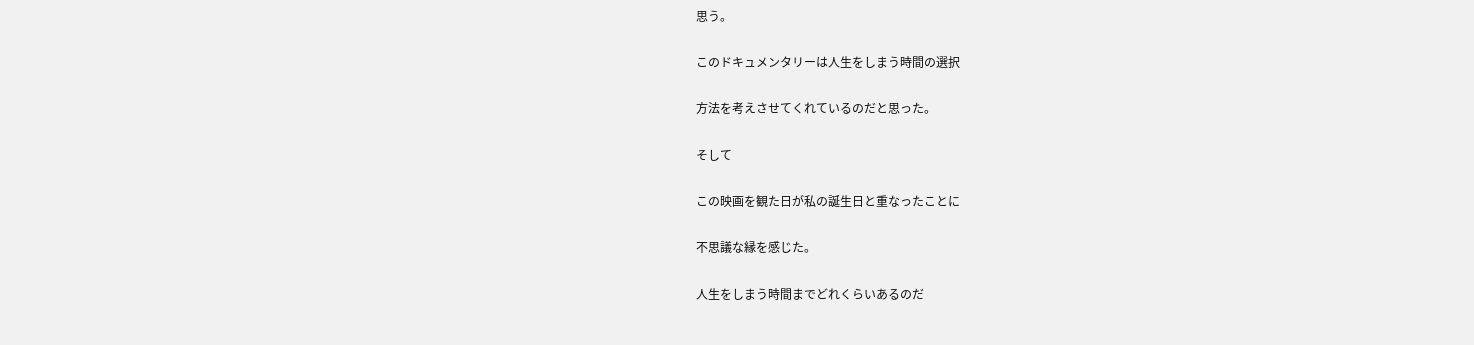思う。

このドキュメンタリーは人生をしまう時間の選択

方法を考えさせてくれているのだと思った。

そして

この映画を観た日が私の誕生日と重なったことに

不思議な縁を感じた。

人生をしまう時間までどれくらいあるのだ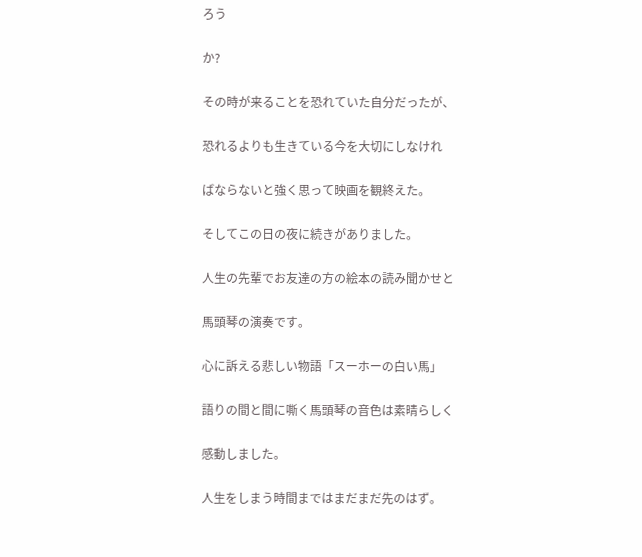ろう

か?

その時が来ることを恐れていた自分だったが、

恐れるよりも生きている今を大切にしなけれ

ばならないと強く思って映画を観終えた。

そしてこの日の夜に続きがありました。

人生の先輩でお友達の方の絵本の読み聞かせと

馬頭琴の演奏です。

心に訴える悲しい物語「スーホーの白い馬」

語りの間と間に嘶く馬頭琴の音色は素晴らしく

感動しました。

人生をしまう時間まではまだまだ先のはず。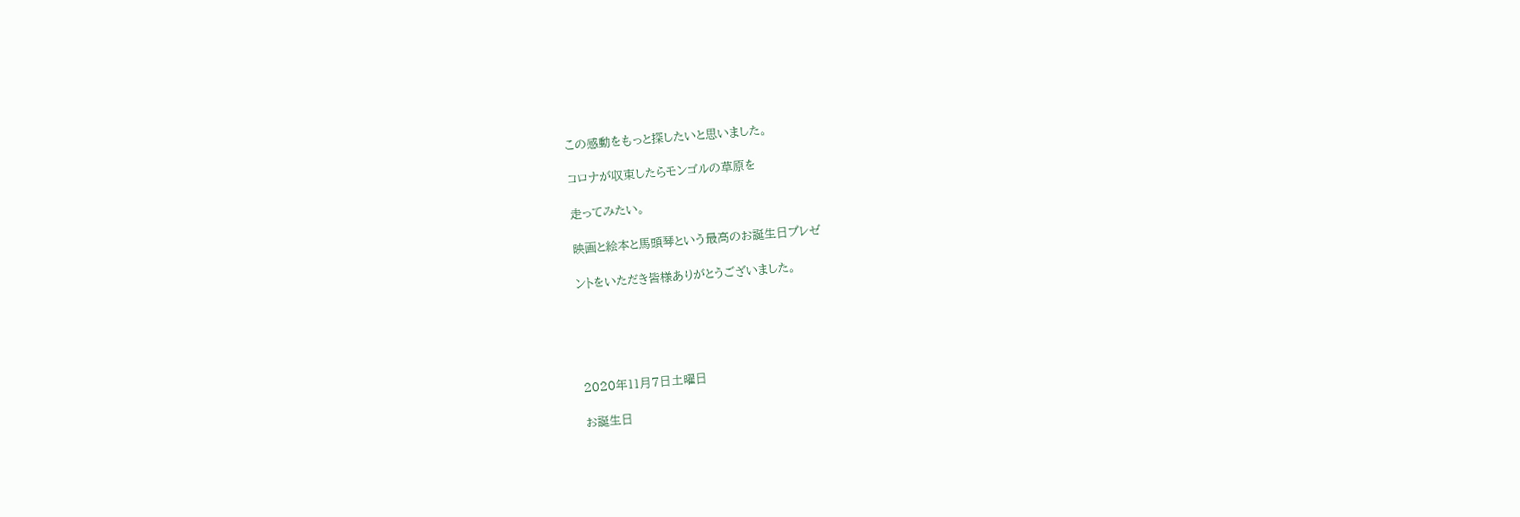この感動をもっと探したいと思いました。

コロナが収束したらモンゴルの草原を

走ってみたい。

映画と絵本と馬頭琴という最高のお誕生日プレゼ

ントをいただき皆様ありがとうございました。





2020年11月7日土曜日

お誕生日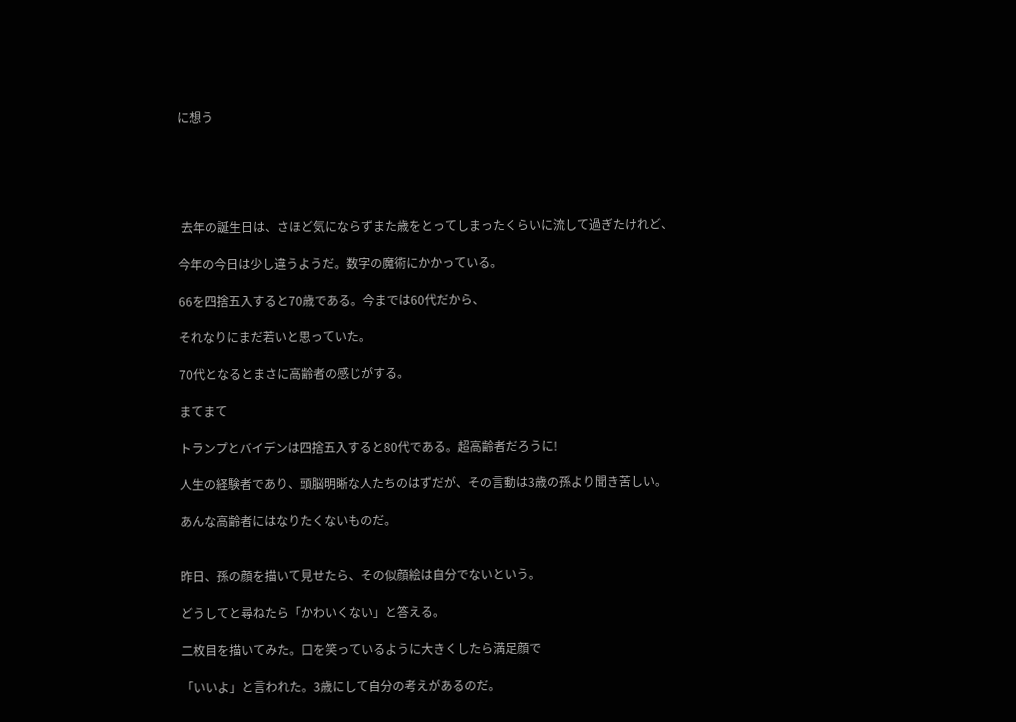に想う





 去年の誕生日は、さほど気にならずまた歳をとってしまったくらいに流して過ぎたけれど、

今年の今日は少し違うようだ。数字の魔術にかかっている。

66を四捨五入すると70歳である。今までは60代だから、

それなりにまだ若いと思っていた。

70代となるとまさに高齢者の感じがする。

まてまて

トランプとバイデンは四捨五入すると80代である。超高齢者だろうに!

人生の経験者であり、頭脳明晰な人たちのはずだが、その言動は3歳の孫より聞き苦しい。

あんな高齢者にはなりたくないものだ。


昨日、孫の顔を描いて見せたら、その似顔絵は自分でないという。

どうしてと尋ねたら「かわいくない」と答える。

二枚目を描いてみた。口を笑っているように大きくしたら満足顔で

「いいよ」と言われた。3歳にして自分の考えがあるのだ。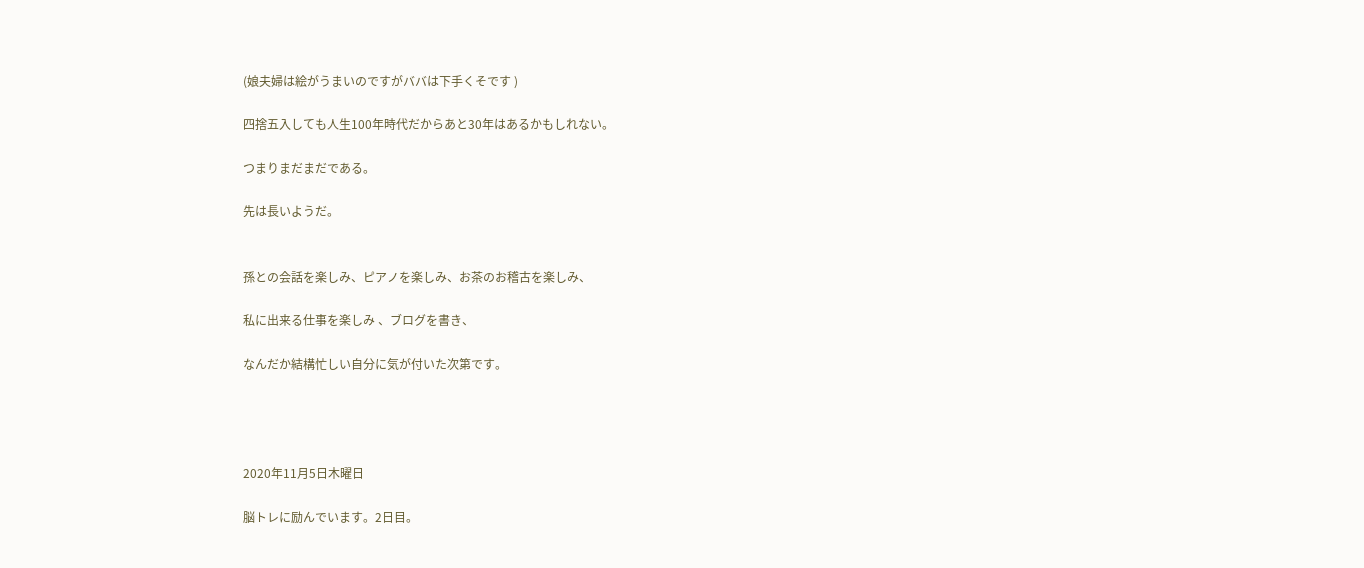(娘夫婦は絵がうまいのですがババは下手くそです )

四捨五入しても人生100年時代だからあと30年はあるかもしれない。

つまりまだまだである。

先は長いようだ。


孫との会話を楽しみ、ピアノを楽しみ、お茶のお稽古を楽しみ、

私に出来る仕事を楽しみ 、ブログを書き、

なんだか結構忙しい自分に気が付いた次第です。




2020年11月5日木曜日

脳トレに励んでいます。2日目。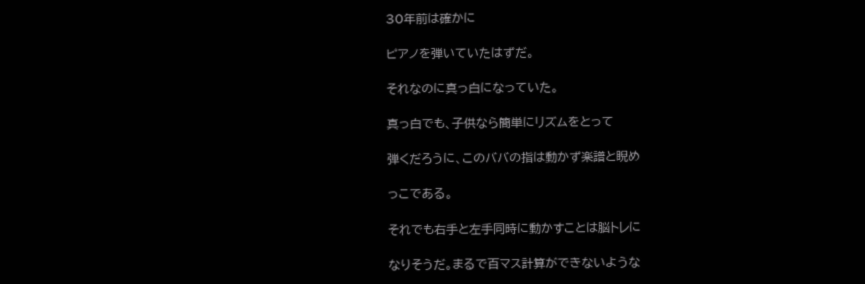30年前は確かに

ピアノを弾いていたはずだ。

それなのに真っ白になっていた。

真っ白でも、子供なら簡単にリズムをとって

弾くだろうに、このババの指は動かず楽譜と睨め

っこである。

それでも右手と左手同時に動かすことは脳トレに

なりそうだ。まるで百マス計算ができないような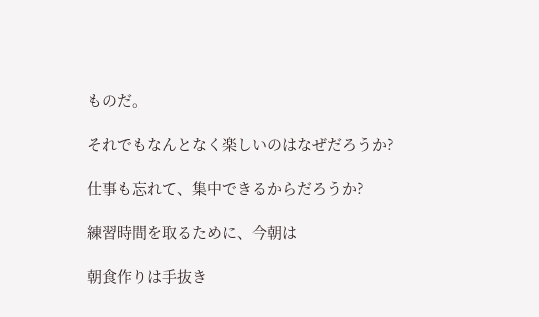ものだ。

それでもなんとなく楽しいのはなぜだろうか?

仕事も忘れて、集中できるからだろうか?

練習時間を取るために、今朝は

朝食作りは手抜き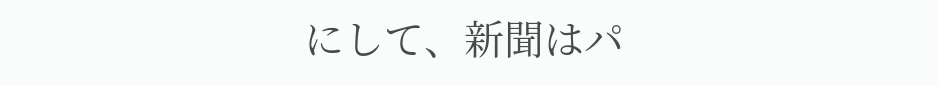にして、新聞はパ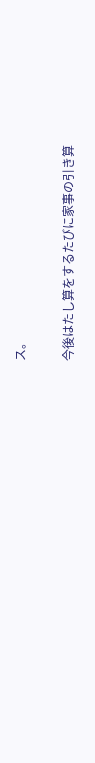ス。

今後はたし算をするたびに家事の引き算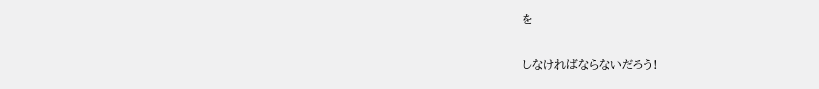を

しなければならないだろう!